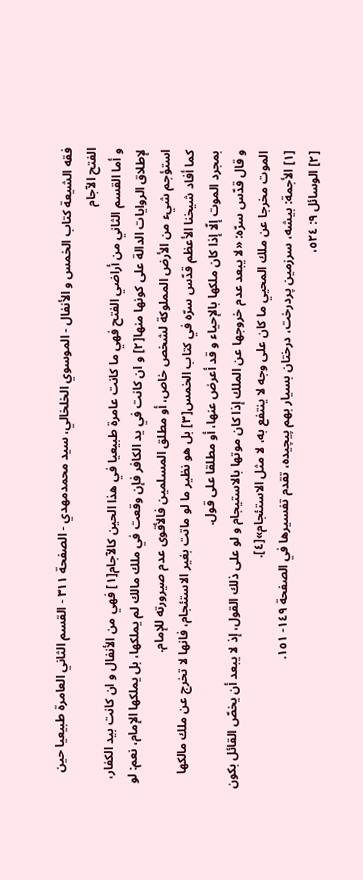فقه الشيعة كتاب الخمس و الأنفال - الموسوي الخلخالي، سيد محمدمهدي - الصفحة ٣١١ - القسم الثاني العامرة طبيعيا حين الفتح الآجام
و أما القسم الثاني من أراضي الفتح فهي ما كانت عامرة طبيعيا في هذا الحين كالآجام[١] فهي من الأنفال و ان كانت بيد الكفار، لإطلاق الروايات الدالة على كونها منها[٢] و ان كانت في يد الكافر فإن وقعت في ملك مالك لم يملكها، بل يملكها الإمام، نعم: لو استؤجم شيء من الأرض المملوكة لشخص خاص، أو مطلق المسلمين فالأقوى عدم صيرورته للإمام.
كما أفاد شيخنا الأعظم قدّس سرّه في كتاب الخمس[٣] بل هو نظير ما لو ماتت بغير الاستئجام، فانها لا تخرج عن ملك مالكها بمجرد الموت إلّا إذا كان ملكها بالإحياء و قد أعرض عنها، أو مطلقا على قول.
و قال قدّس سرّه: «لا يبعد عدم خروجها عن الملك إذا كان موتها بالاستيجام و لو على ذلك القول، إذ لا يبعد أن يخصّ القائل بكون الموت مخرجا عن ملك المحيي ما كان على وجه لا ينتفع به، لا مثل الاستئجام»[٤].
[١] الأجمة: بيشه، سرزمين پردرخت، درختان بسيار بهم پيچيده، تقدم تفسيرها في الصفحة ١٤٩- ١٥١.
[٢] الوسائل ٩: ٥٢٤،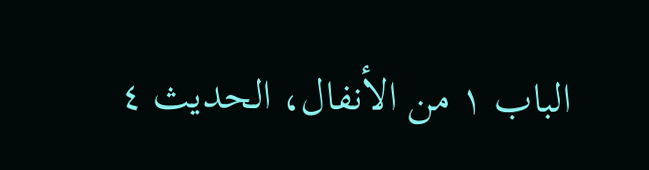الباب ١ من الأنفال، الحديث ٤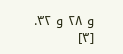و ٢٨ و ٣٢.
[٣]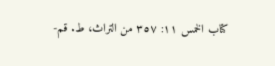كتاب الخمس ١١: ٣٥٧ من التراث، ط. قم-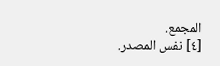المجمع.
[٤] نفس المصدر.